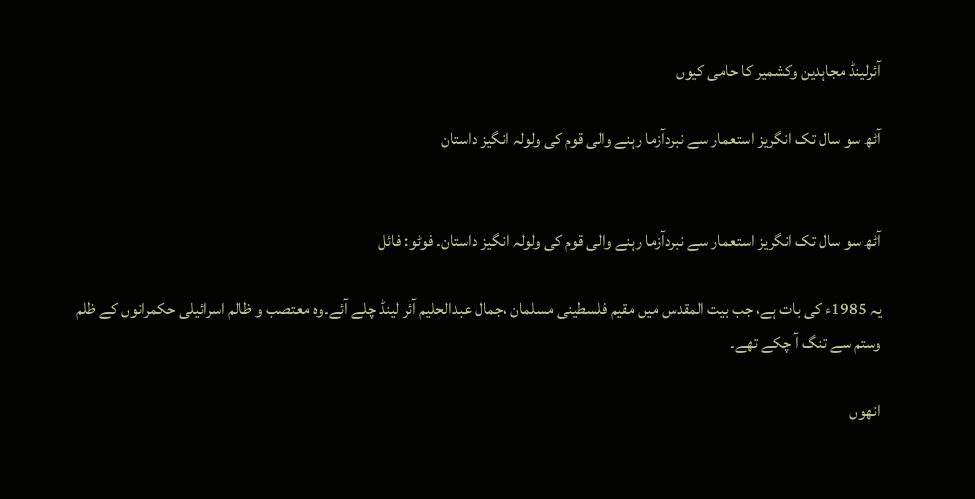آئرلینڈ مجاہدین وکشمیر کا حامی کیوں

آٹھ سو سال تک انگریز استعمار سے نبردآزما رہنے والی قوم کی ولولہ انگیز داستان


آٹھ سو سال تک انگریز استعمار سے نبردآزما رہنے والی قوم کی ولولہ انگیز داستان۔ فوٹو: فائل

یہ 1985ء کی بات ہے، جب بیت المقدس میں مقیم فلسطینی مسلمان ،جمال عبدالحلیم آئر لینڈ چلے آئے۔وہ معتصب و ظالم اسرائیلی حکمرانوں کے ظلم وستم سے تنگ آ چکے تھے۔

انھوں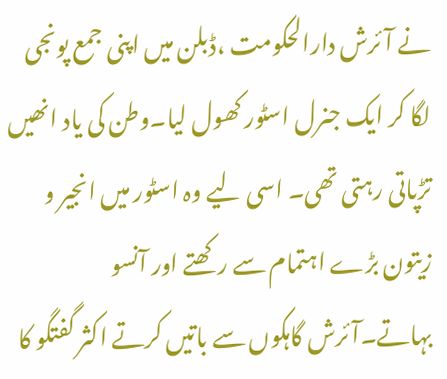نے آئرش دارالحکومت ،ڈبلن میں اپنی جمع پونجی لگا کر ایک جنرل اسٹور کھول لیا۔وطن کی یاد انھیں تڑپاتی رہتی تھی۔ اسی لیے وہ اسٹور میں انجیر و زیتون بڑے اہتمام سے رکھتے اور آنسو بہاتے۔آئرش گاہکوں سے باتیں کرتے اکثر گفتگو کا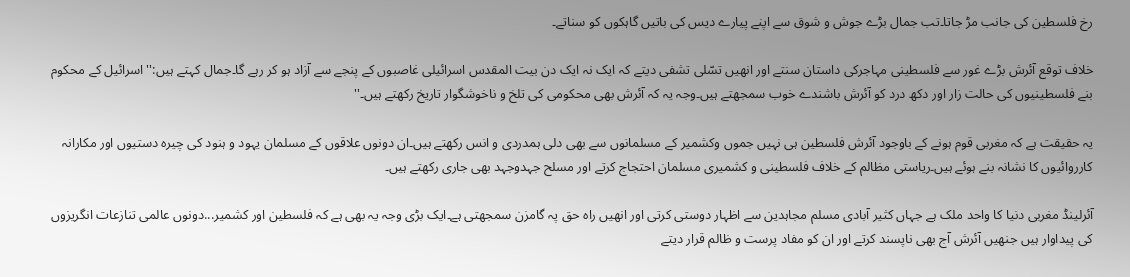رخ فلسطین کی جانب مڑ جاتا۔تب جمال بڑے جوش و شوق سے اپنے پیارے دیس کی باتیں گاہکوں کو سناتے۔

خلاف توقع آئرش بڑے غور سے فلسطینی مہاجرکی داستان سنتے اور انھیں تسّلی تشفی دیتے کہ ایک نہ ایک دن بیت المقدس اسرائیلی غاصبوں کے پنجے سے آزاد ہو کر رہے گا۔جمال کہتے ہیں:''اسرائیل کے محکوم بنے فلسطینیوں کی حالت زار اور دکھ درد کو آئرش باشندے خوب سمجھتے ہیں۔وجہ یہ کہ آئرش بھی محکومی کی تلخ و ناخوشگوار تاریخ رکھتے ہیں۔''

یہ حقیقت ہے کہ مغربی قوم ہونے کے باوجود آئرش فلسطین ہی نہیں جموں وکشمیر کے مسلمانوں سے بھی دلی ہمدردی و انس رکھتے ہیں۔ان دونوں علاقوں کے مسلمان یہود و ہنود کی چیرہ دستیوں اور مکارانہ کارروائیوں کا نشانہ بنے ہوئے ہیں۔ریاستی مظالم کے خلاف فلسطینی و کشمیری مسلمان احتجاج کرتے اور مسلح جہدوجہد بھی جاری رکھتے ہیں۔

آئرلینڈ مغربی دنیا کا واحد ملک ہے جہاں کثیر آبادی مسلم مجاہدین سے اظہار دوستی کرتی اور انھیں راہ حق پہ گامزن سمجھتی ہے۔ایک بڑی وجہ یہ بھی ہے کہ فلسطین اور کشمیر...دونوں عالمی تنازعات انگریزوں کی پیداوار ہیں جنھیں آئرش آج بھی ناپسند کرتے اور ان کو مفاد پرست و ظالم قرار دیتے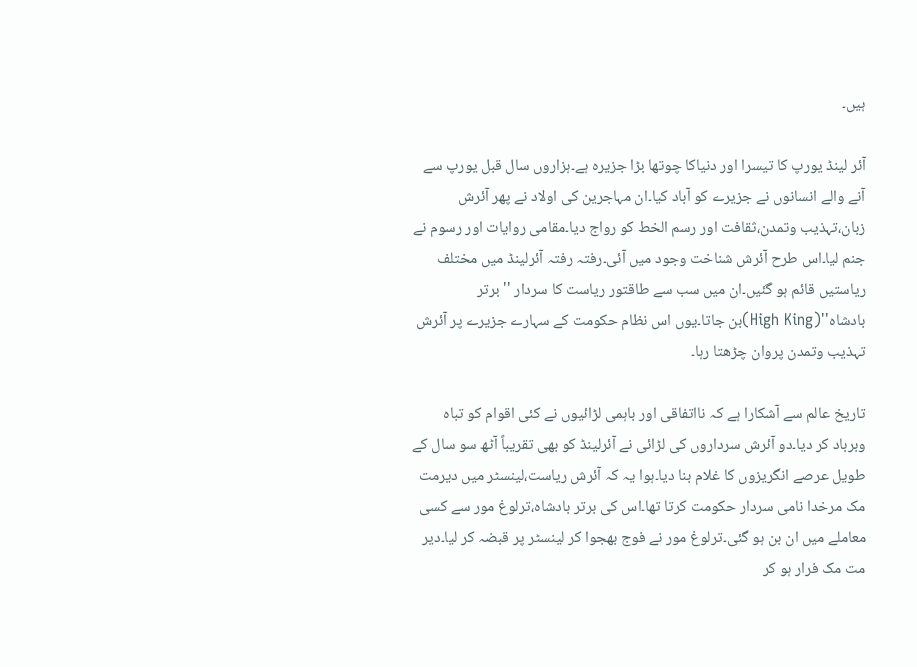ہیں۔

آئر لینڈ یورپ کا تیسرا اور دنیاکا چوتھا بڑا جزیرہ ہے۔ہزاروں سال قبل یورپ سے آنے والے انسانوں نے جزیرے کو آباد کیا۔ان مہاجرین کی اولاد نے پھر آئرش زبان،تہذیب وتمدن،ثقافت اور رسم الخط کو رواج دیا۔مقامی روایات اور رسوم نے جنم لیا۔اس طرح آئرش شناخت وجود میں آئی۔رفتہ رفتہ آئرلینڈ میں مختلف ریاستیں قائم ہو گئیں۔ان میں سب سے طاقتور ریاست کا سردار ''برتر بادشاہ''(High King)بن جاتا۔یوں اس نظام حکومت کے سہارے جزیرے پر آئرش تہذیب وتمدن پروان چڑھتا رہا۔

تاریخ عالم سے آشکارا ہے کہ نااتفاقی اور باہمی لڑائیوں نے کئی اقوام کو تباہ وبرباد کر دیا۔دو آئرش سرداروں کی لڑائی نے آئرلینڈ کو بھی تقریباً آٹھ سو سال کے طویل عرصے انگریزوں کا غلام بنا دیا۔ہوا یہ کہ آئرش ریاست،لینسٹر میں دیرمت مک مرخدا نامی سردار حکومت کرتا تھا۔اس کی برتر بادشاہ،ترلوغ مور سے کسی معاملے میں ان بن ہو گئی۔ترلوغ مور نے فوج بھجوا کر لینسٹر پر قبضہ کر لیا۔دیر مت مک فرار ہو کر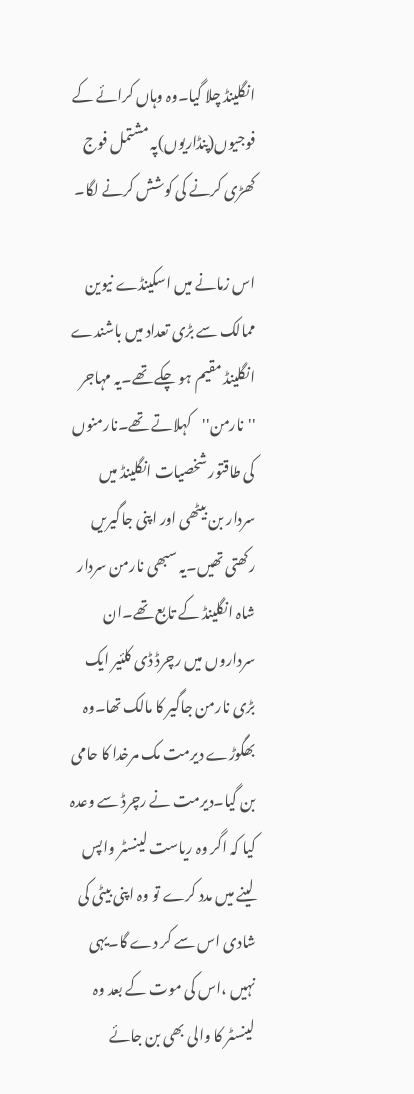انگلینڈ چلا گیا۔وہ وہاں کرائے کے فوجیوں(پنڈاریوں)پہ مشتمل فوج کھڑی کرنے کی کوشش کرنے لگا۔

اس زمانے میں اسکینڈے نیوین ممالک سے بڑی تعداد میں باشندے انگلینڈ مقیم ہو چکے تھے۔یہ مہاجر ''نارمن''کہلاتے تھے۔نارمنوں کی طاقتور شخصیات انگلینڈ میں سردار بن بیٹھی اور اپنی جاگیریں رکھتی تھیں۔یہ سبھی نارمن سردار شاہ انگلینڈ کے تابع تھے۔ان سرداروں میں رچرڈ ڈی کلئیر ایک بڑی نارمن جاگیر کا مالک تھا۔وہ بھگوڑے دیرمت مک مرخدا کا حامی بن گیا۔دیرمت نے رچرڈ سے وعدہ کیا کہ اگر وہ ریاست لینسٹر واپس لینے میں مدد کرے تو وہ اپنی بیٹی کی شادی اس سے کر دے گا۔یہی نہیں ،اس کی موت کے بعد وہ لینسٹر کا والی بھی بن جائے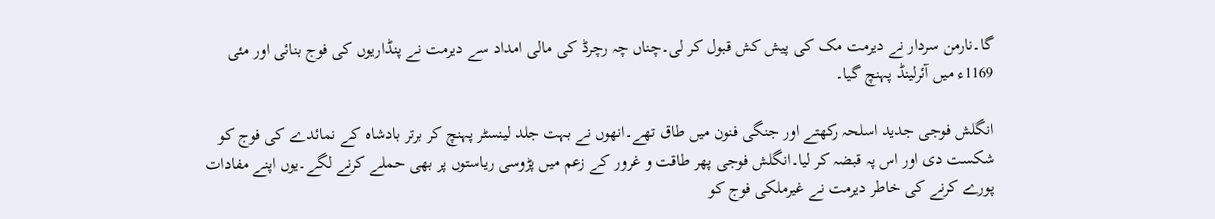گا۔نارمن سردار نے دیرمت مک کی پیش کش قبول کر لی۔چناں چہ رچرڈ کی مالی امداد سے دیرمت نے پنڈاریوں کی فوج بنائی اور مئی 1169ء میں آئرلینڈ پہنچ گیا۔

انگلش فوجی جدید اسلحہ رکھتے اور جنگی فنون میں طاق تھے۔انھوں نے بہت جلد لینسٹر پہنچ کر برتر بادشاہ کے نمائدے کی فوج کو شکست دی اور اس پہ قبضہ کر لیا۔انگلش فوجی پھر طاقت و غرور کے زعم میں پڑوسی ریاستوں پر بھی حملے کرنے لگے۔یوں اپنے مفادات پورے کرنے کی خاطر دیرمت نے غیرملکی فوج کو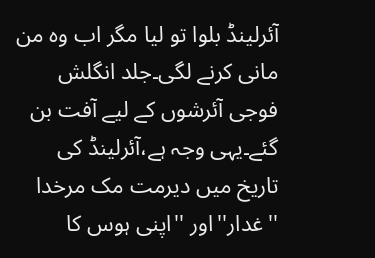آئرلینڈ بلوا تو لیا مگر اب وہ من مانی کرنے لگی۔جلد انگلش فوجی آئرشوں کے لیے آفت بن گئے۔یہی وجہ ہے،آئرلینڈ کی تاریخ میں دیرمت مک مرخدا ''غدار''اور ''اپنی ہوس کا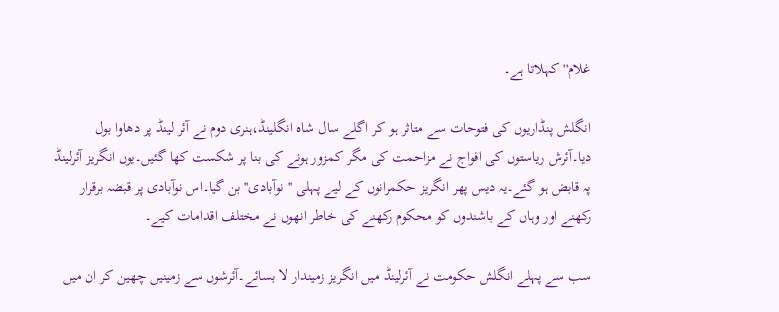غلام''کہلاتا ہے۔

انگلش پنڈاریوں کی فتوحات سے متاثر ہو کر اگلے سال شاہ انگلینڈ،ہنری دوم نے آئر لینڈ پر دھاوا بول دیا۔آئرش ریاستوں کی افواج نے مزاحمت کی مگر کمزور ہونے کی بنا پر شکست کھا گئیں۔یوں انگریز آئرلینڈ پہ قابض ہو گئے۔یہ دیس پھر انگریز حکمرانوں کے لیے پہلی ''نوآبادی''بن گیا۔اس نوآبادی پر قبضہ برقرار رکھنے اور وہاں کے باشندوں کو محکوم رکھنے کی خاطر انھوں نے مختلف اقدامات کیے۔

سب سے پہلے انگلش حکومت نے آئرلینڈ میں انگریز زمیندار لا بسائے۔آئرشوں سے زمینیں چھین کر ان میں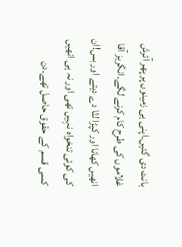بانٹ دی گئیں۔اپنی ہی زمینوں پر پھر آئرش غلاموں کی طرح کام کرنے لگے۔انگریز آقا انھیں کھانا اور کپڑا لتّا دے دیتے اور بس!ان کی کوئی تنخواہ نہیں تھی اور نہ ہی انھیں کسی قسم کے حقوق حاصل تھے۔دن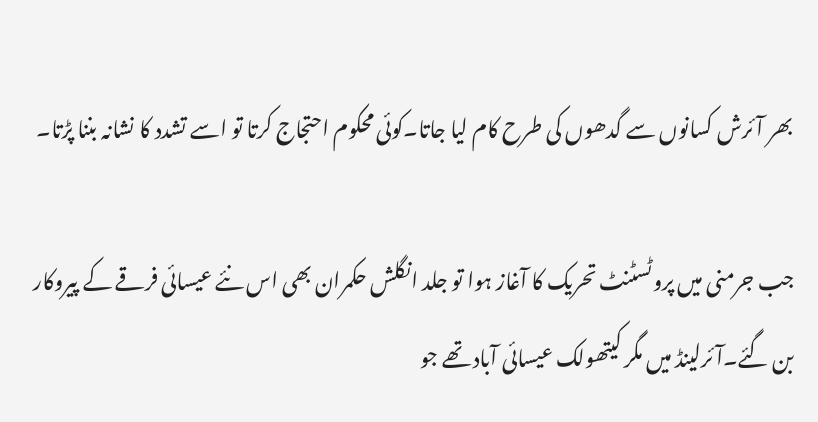بھر آئرش کسانوں سے گدھوں کی طرح کام لیا جاتا۔کوئی محکوم احتجاج کرتا تو اسے تشدد کا نشانہ بننا پڑتا۔

جب جرمنی میں پروٹسٹنٹ تحریک کا آغاز ہوا تو جلد انگلش حکمران بھی اس نئے عیسائی فرقے کے پیروکار بن گئے۔آئرلینڈ میں مگر کیتھولک عیسائی آباد تھے جو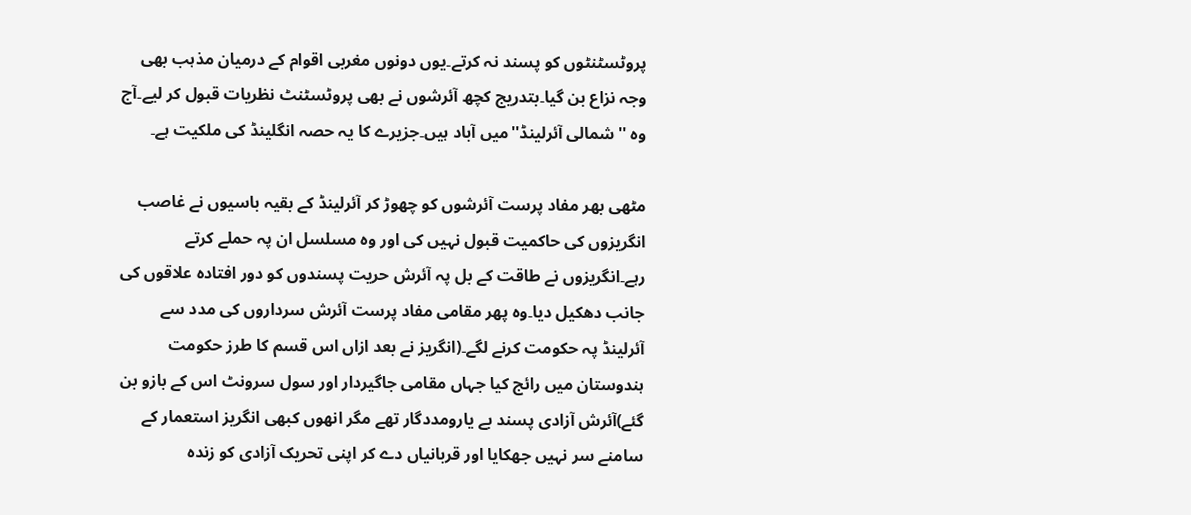پروٹسٹنٹوں کو پسند نہ کرتے۔یوں دونوں مغربی اقوام کے درمیان مذہب بھی وجہ نزاع بن گیا۔بتدریج کچھ آئرشوں نے بھی پروٹسٹنٹ نظریات قبول کر لیے۔آج وہ ''شمالی آئرلینڈ''میں آباد ہیں۔جزیرے کا یہ حصہ انگلینڈ کی ملکیت ہے۔

مٹھی بھر مفاد پرست آئرشوں کو چھوڑ کر آئرلینڈ کے بقیہ باسیوں نے غاصب انگریزوں کی حاکمیت قبول نہیں کی اور وہ مسلسل ان پہ حملے کرتے رہے۔انگریزوں نے طاقت کے بل پہ آئرش حریت پسندوں کو دور افتادہ علاقوں کی جانب دھکیل دیا۔وہ پھر مقامی مفاد پرست آئرش سرداروں کی مدد سے آئرلینڈ پہ حکومت کرنے لگے۔(انگریز نے بعد ازاں اس قسم کا طرز حکومت ہندوستان میں رائج کیا جہاں مقامی جاگیردار اور سول سرونٹ اس کے بازو بن گئے)آئرش آزادی پسند بے یارومددگار تھے مگر انھوں کبھی انگریز استعمار کے سامنے سر نہیں جھکایا اور قربانیاں دے کر اپنی تحریک آزادی کو زندہ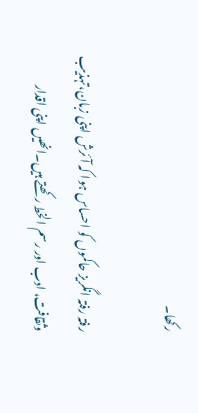رکھا۔

رفتہ رفتہ انگریز حاکموں کو احساس ہوا کہ آئرش اپنی زبان،تہذیب وثقافت، ادب اور رسم الخط رکھتے ہیں۔انھیں اپنی اقدار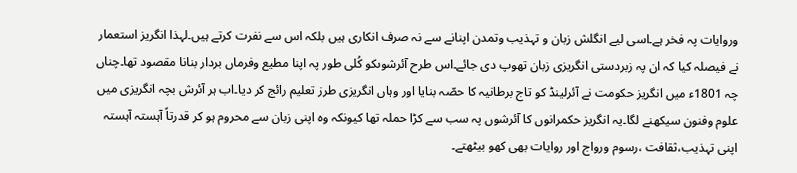وروایات پہ فخر ہے۔اسی لیے انگلش زبان و تہذیب وتمدن اپنانے سے نہ صرف انکاری ہیں بلکہ اس سے نفرت کرتے ہیں۔لہذا انگریز استعمار نے فیصلہ کیا کہ ان پہ زبردستی انگریزی زبان تھوپ دی جائے۔اس طرح آئرشوںکو کُلی طور پہ اپنا مطیع وفرماں بردار بنانا مقصود تھا۔چناں چہ 1801ء میں انگریز حکومت نے آئرلینڈ کو تاج برطانیہ کا حصّہ بنایا اور وہاں انگریزی طرز تعلیم رائج کر دیا۔اب ہر آئرش بچہ انگریزی میں علوم وفنون سیکھنے لگا۔یہ انگریز حکمرانوں کا آئرشوں پہ سب سے کڑا حملہ تھا کیونکہ وہ اپنی زبان سے محروم ہو کر قدرتاً آہستہ آہستہ اپنی تہذیب،ثقافت ،رسوم ورواج اور روایات بھی کھو بیٹھتے۔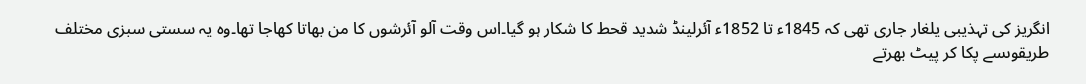انگریز کی تہذیبی یلغار جاری تھی کہ 1845ء تا 1852ء آئرلینڈ شدید قحط کا شکار ہو گیا۔اس وقت آلو آئرشوں کا من بھاتا کھاجا تھا۔وہ یہ سستی سبزی مختلف طریقوںسے پکا کر پیٹ بھرتے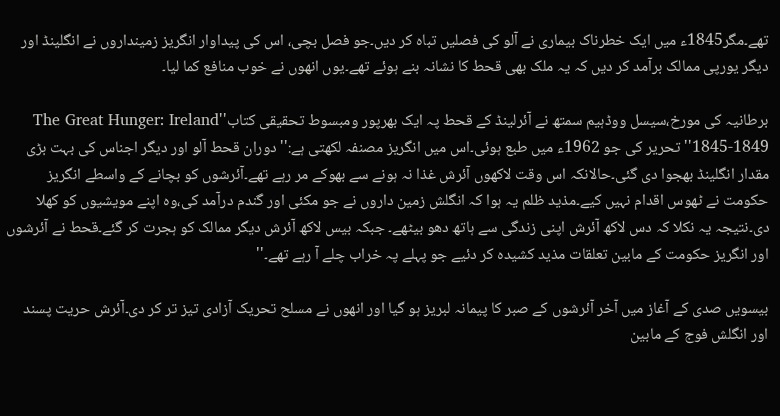تھے۔مگر1845ء میں ایک خطرناک بیماری نے آلو کی فصلیں تباہ کر دیں۔جو فصل بچی، اس کی پیداوار انگریز زمینداروں نے انگلینڈ اور دیگر یورپی ممالک برآمد کر دیں کہ یہ ملک بھی قحط کا نشانہ بنے ہوئے تھے۔یوں انھوں نے خوب منافع کما لیا۔

برطانیہ کی مورخ،سیسل ووڈہیم سمتھ نے آئرلینڈ کے قحط پہ ایک بھرپور ومبسوط تحقیقی کتاب''The Great Hunger: Ireland 1845-1849''تحریر کی جو 1962ء میں طبع ہوئی۔اس میں انگریز مصنفہ لکھتی ہے:''دوران قحط آلو اور دیگر اجناس کی بہت بڑی مقدار انگلینڈ بھجوا دی گئی۔حالانکہ اس وقت لاکھوں آئرش غذا نہ ہونے سے بھوکے مر رہے تھے۔آئرشوں کو بچانے کے واسطے انگریز حکومت نے ٹھوس اقدام نہیں کیے۔مذید ظلم یہ ہوا کہ انگلش زمین داروں نے جو مکئی اور گندم درآمد کی،وہ اپنے مویشیوں کو کھلا دی۔نتیجہ یہ نکلا کہ دس لاکھ آئرش اپنی زندگی سے ہاتھ دھو بیٹھے۔ جبکہ بیس لاکھ آئرش دیگر ممالک کو ہجرت کر گئے۔قحط نے آئرشوں اور انگریز حکومت کے مابین تعلقات مذید کشیدہ کر دئیے جو پہلے پہ خراب چلے آ رہے تھے۔''

بیسویں صدی کے آغاز میں آخر آئرشوں کے صبر کا پیمانہ لبریز ہو گیا اور انھوں نے مسلح تحریک آزادی تیز تر کر دی۔آئرش حریت پسند اور انگلش فوج کے مابین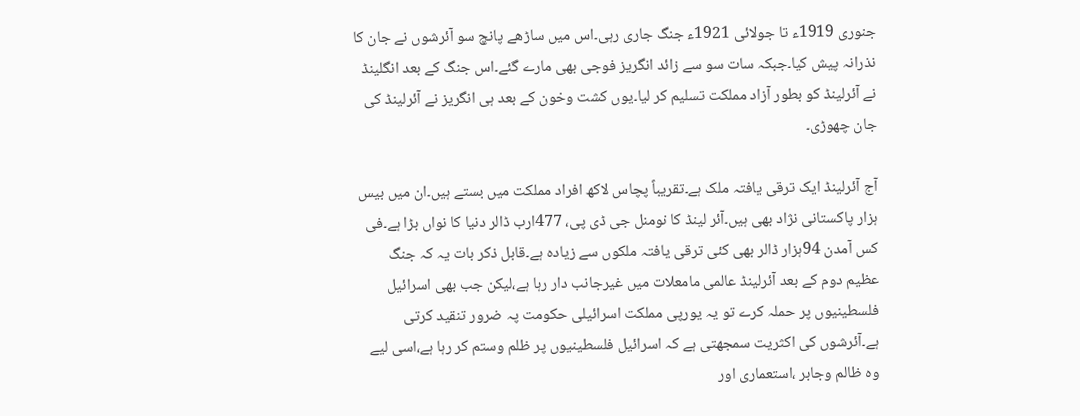جنوری 1919ء تا جولائی 1921ء جنگ جاری رہی۔اس میں ساڑھے پانچ سو آئرشوں نے جان کا نذرانہ پیش کیا۔جبکہ سات سو سے زائد انگریز فوجی بھی مارے گئے۔اس جنگ کے بعد انگلینڈ نے آئرلینڈ کو بطور آزاد مملکت تسلیم کر لیا۔یوں کشت وخون کے بعد ہی انگریز نے آئرلینڈ کی جان چھوڑی۔

آج آئرلینڈ ایک ترقی یافتہ ملک ہے۔تقریباً پچاس لاکھ افراد مملکت میں بستے ہیں۔ان میں بیس ہزار پاکستانی نژاد بھی ہیں۔آئر لینڈ کا نومنل جی ڈی پی، 477ارب ڈالر دنیا کا نواں بڑا ہے۔فی کس آمدن 94ہزار ڈالر بھی کئی ترقی یافتہ ملکوں سے زیادہ ہے۔قابل ذکر بات یہ کہ جنگ عظیم دوم کے بعد آئرلینڈ عالمی مامعلات میں غیرجانب دار رہا ہے،لیکن جب بھی اسرائیل فلسطینیوں پر حملہ کرے تو یہ یورپی مملکت اسرائیلی حکومت پہ ضرور تنقید کرتی ہے۔آئرشوں کی اکثریت سمجھتی ہے کہ اسرائیل فلسطینیوں پر ظلم وستم کر رہا ہے،اسی لیے وہ ظالم وجابر ،استعماری اور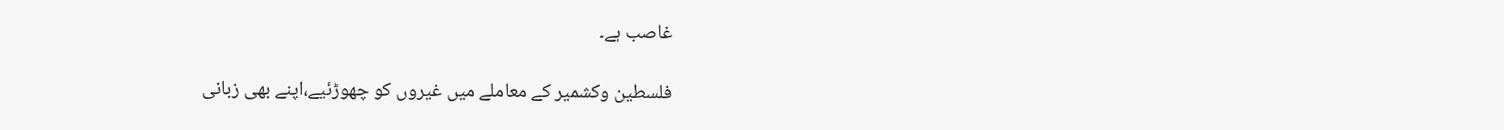غاصب ہے۔

فلسطین وکشمیر کے معاملے میں غیروں کو چھوڑئیے،اپنے بھی زبانی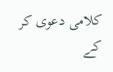کلامی دعوی کر کے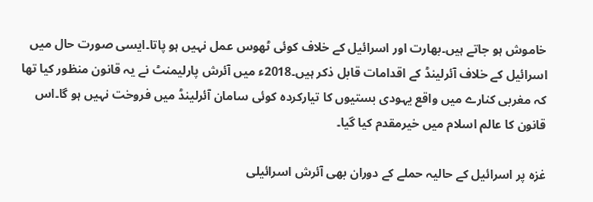خاموش ہو جاتے ہیں۔بھارت اور اسرائیل کے خلاف کوئی ٹھوس عمل نہیں ہو پاتا۔ایسی صورت حال میں اسرائیل کے خلاف آئرلینڈ کے اقدامات قابل ذکر ہیں۔2018ء میں آئرش پارلیمنٹ نے یہ قانون منظور کیا تھا کہ مغربی کنارے میں واقع یہودی بستیوں کا تیارکردہ کوئی سامان آئرلینڈ میں فروخت نہیں ہو گا۔اس قانون کا عالم اسلام میں خیرمقدم کیا گیا۔

غزہ پر اسرائیل کے حالیہ حملے کے دوران بھی آئرش اسرائیلی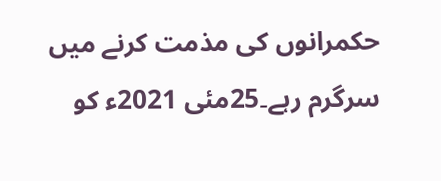حکمرانوں کی مذمت کرنے میں سرگرم رہے۔25مئی 2021ء کو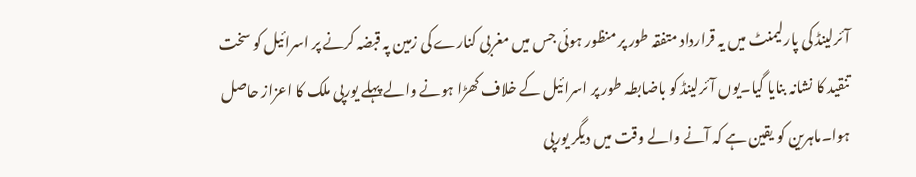آئرلینڈ کی پارلیمنٹ میں یہ قرارداد متفقہ طور پر منظور ہوئی جس میں مغربی کنارے کی زمین پہ قبضہ کرنے پر اسرائیل کو سخت تنقید کا نشانہ بنایا گیا۔یوں آئرلینڈ کو باضابطہ طور پر اسرائیل کے خلاف کھڑا ہونے والے پہلے یورپی ملک کا اعزاز حاصل ہوا۔ماہرین کو یقین ہے کہ آنے والے وقت میں دیگر یورپی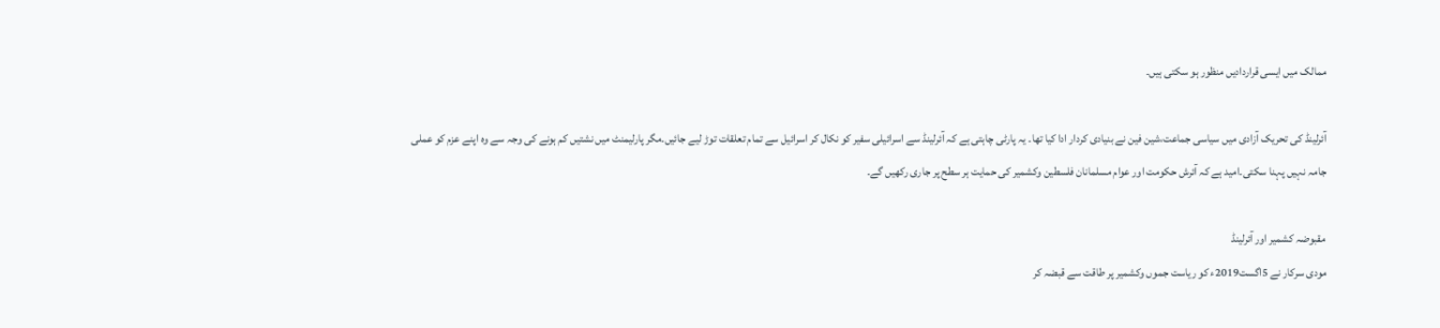ممالک میں ایسی قراردادیں منظور ہو سکتی ہیں۔

آئرلینڈ کی تحریک آزادی میں سیاسی جماعت،شین فین نے بنیادی کردار ادا کیا تھا۔ یہ پارٹی چاہتی ہے کہ آئرلینڈ سے اسرائیلی سفیر کو نکال کر اسرائیل سے تمام تعلقات توڑ لیے جائیں۔مگر پارلیمنٹ میں نشتیں کم ہونے کی وجہ سے وہ اپنے عزم کو عملی جامہ نہیں پہنا سکتی۔امید ہے کہ آئرش حکومت اور عوام مسلمانان فلسطین وکشمیر کی حمایت ہر سطح پر جاری رکھیں گے۔

مقبوضہ کشمیر اور آئرلینڈ
مودی سرکار نے 5اگست2019ء کو ریاست جموں وکشمیر پر طاقت سے قبضہ کر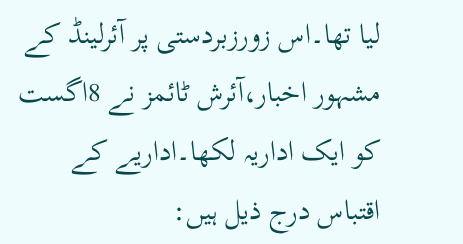لیا تھا۔اس زورزبردستی پر آئرلینڈ کے مشہور اخبار،آئرش ٹائمز نے 8اگست کو ایک اداریہ لکھا۔اداریے کے اقتباس درج ذیل ہیں: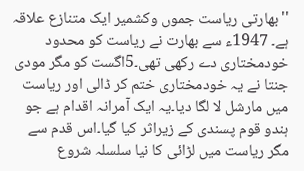''بھارتی ریاست جموں وکشمیر ایک متنازع علاقہ ہے۔ 1947ء سے بھارت نے ریاست کو محدود خودمختاری دے رکھی تھی۔5اگست کو مگر مودی جنتا نے یہ خودمختاری ختم کر ڈالی اور ریاست میں مارشل لا لگا دیا۔یہ ایک آمرانہ اقدام ہے جو ہندو قوم پسندی کے زیراثر کیا گیا۔اس قدم سے مگر ریاست میں لڑائی کا نیا سلسلہ شروع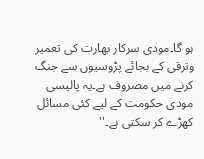ہو گا۔مودی سرکار بھارت کی تعمیر وترقی کے بجائے پڑوسیوں سے جنگ کرنے میں مصروف ہے۔یہ پالیسی مودی حکومت کے لیے کئی مسائل کھڑے کر سکتی ہے۔''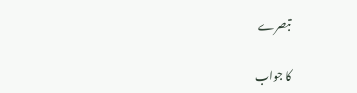تبصرے

کا جواب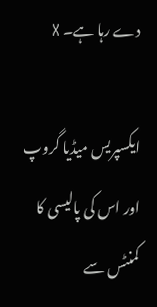دے رہا ہے۔ X

ایکسپریس میڈیا گروپ اور اس کی پالیسی کا کمنٹس سے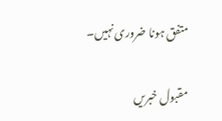متفق ہونا ضروری نہیں۔

مقبول خبریں